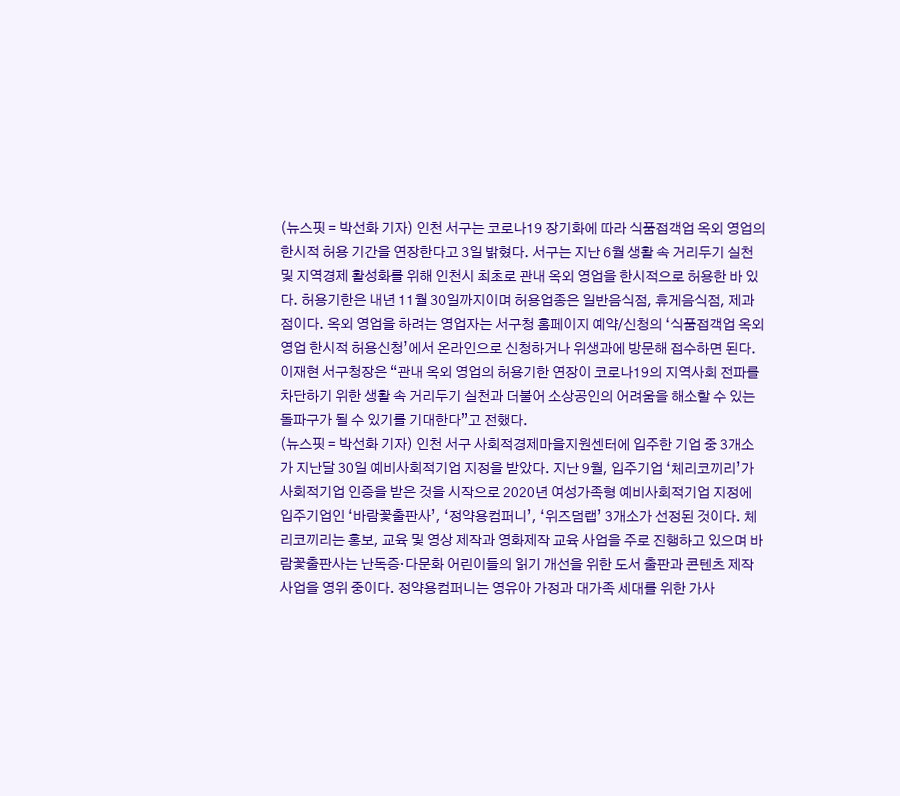(뉴스핏 = 박선화 기자) 인천 서구는 코로나19 장기화에 따라 식품접객업 옥외 영업의 한시적 허용 기간을 연장한다고 3일 밝혔다. 서구는 지난 6월 생활 속 거리두기 실천 및 지역경제 활성화를 위해 인천시 최초로 관내 옥외 영업을 한시적으로 허용한 바 있다. 허용기한은 내년 11월 30일까지이며 허용업종은 일반음식점, 휴게음식점, 제과점이다. 옥외 영업을 하려는 영업자는 서구청 홈페이지 예약/신청의 ‘식품접객업 옥외영업 한시적 허용신청’에서 온라인으로 신청하거나 위생과에 방문해 접수하면 된다. 이재현 서구청장은 “관내 옥외 영업의 허용기한 연장이 코로나19의 지역사회 전파를 차단하기 위한 생활 속 거리두기 실천과 더불어 소상공인의 어려움을 해소할 수 있는 돌파구가 될 수 있기를 기대한다”고 전했다.
(뉴스핏 = 박선화 기자) 인천 서구 사회적경제마을지원센터에 입주한 기업 중 3개소가 지난달 30일 예비사회적기업 지정을 받았다. 지난 9월, 입주기업 ‘체리코끼리’가 사회적기업 인증을 받은 것을 시작으로 2020년 여성가족형 예비사회적기업 지정에 입주기업인 ‘바람꽃출판사’, ‘정약용컴퍼니’, ‘위즈덤랩’ 3개소가 선정된 것이다. 체리코끼리는 홍보, 교육 및 영상 제작과 영화제작 교육 사업을 주로 진행하고 있으며 바람꽃출판사는 난독증·다문화 어린이들의 읽기 개선을 위한 도서 출판과 콘텐츠 제작 사업을 영위 중이다. 정약용컴퍼니는 영유아 가정과 대가족 세대를 위한 가사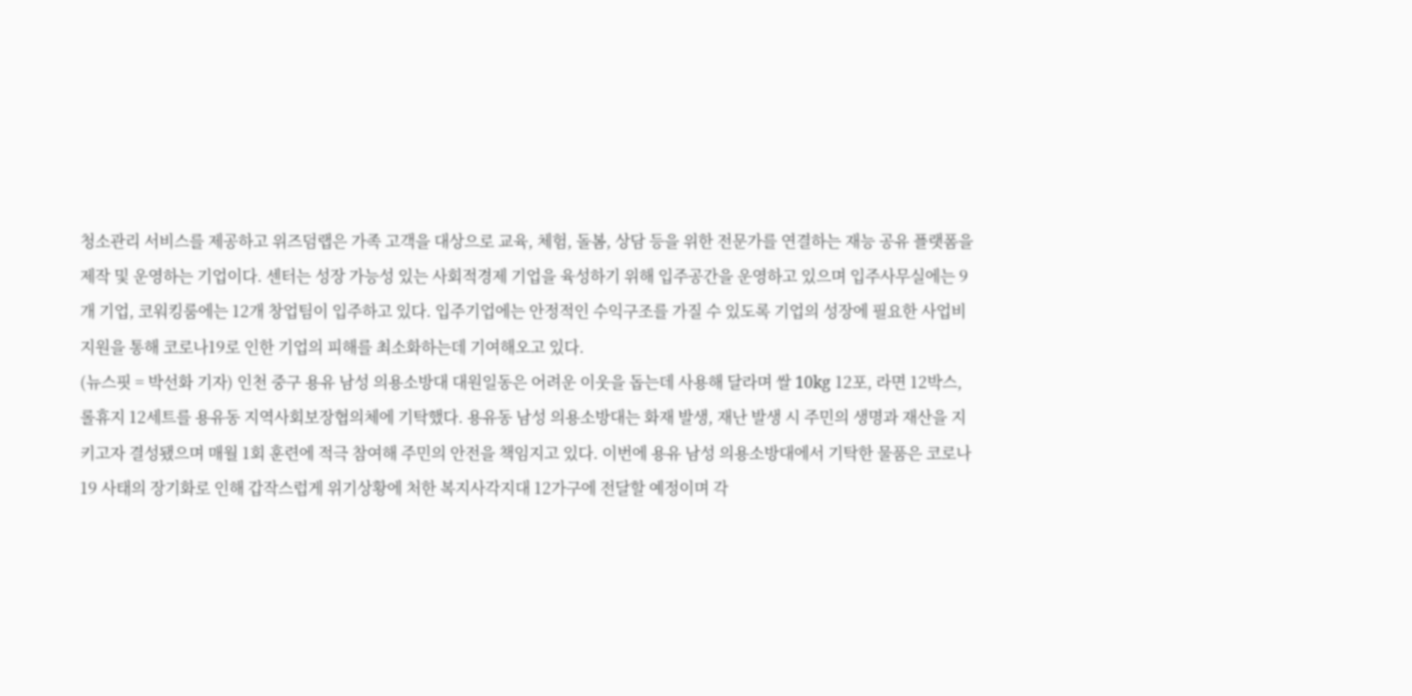청소관리 서비스를 제공하고 위즈덤랩은 가족 고객을 대상으로 교육, 체험, 돌봄, 상담 등을 위한 전문가를 연결하는 재능 공유 플랫폼을 제작 및 운영하는 기업이다. 센터는 성장 가능성 있는 사회적경제 기업을 육성하기 위해 입주공간을 운영하고 있으며 입주사무실에는 9개 기업, 코워킹룸에는 12개 창업팀이 입주하고 있다. 입주기업에는 안정적인 수익구조를 가질 수 있도록 기업의 성장에 필요한 사업비 지원을 통해 코로나19로 인한 기업의 피해를 최소화하는데 기여해오고 있다.
(뉴스핏 = 박선화 기자) 인천 중구 용유 남성 의용소방대 대원일동은 어려운 이웃을 돕는데 사용해 달라며 쌀 10kg 12포, 라면 12박스, 롤휴지 12세트를 용유동 지역사회보장협의체에 기탁했다. 용유동 남성 의용소방대는 화재 발생, 재난 발생 시 주민의 생명과 재산을 지키고자 결성됐으며 매월 1회 훈련에 적극 참여해 주민의 안전을 책임지고 있다. 이번에 용유 남성 의용소방대에서 기탁한 물품은 코로나19 사태의 장기화로 인해 갑작스럽게 위기상황에 처한 복지사각지대 12가구에 전달할 예정이며 각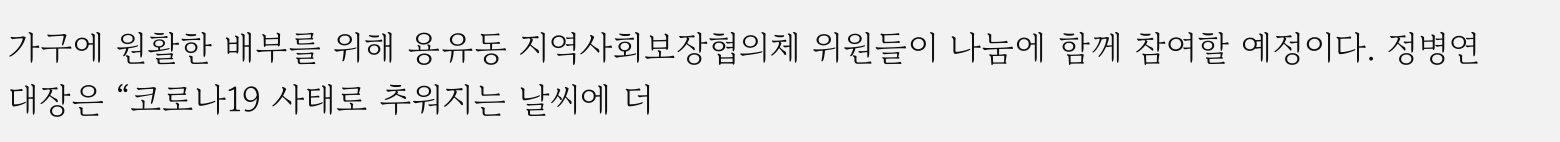가구에 원활한 배부를 위해 용유동 지역사회보장협의체 위원들이 나눔에 함께 참여할 예정이다. 정병연 대장은 “코로나19 사태로 추워지는 날씨에 더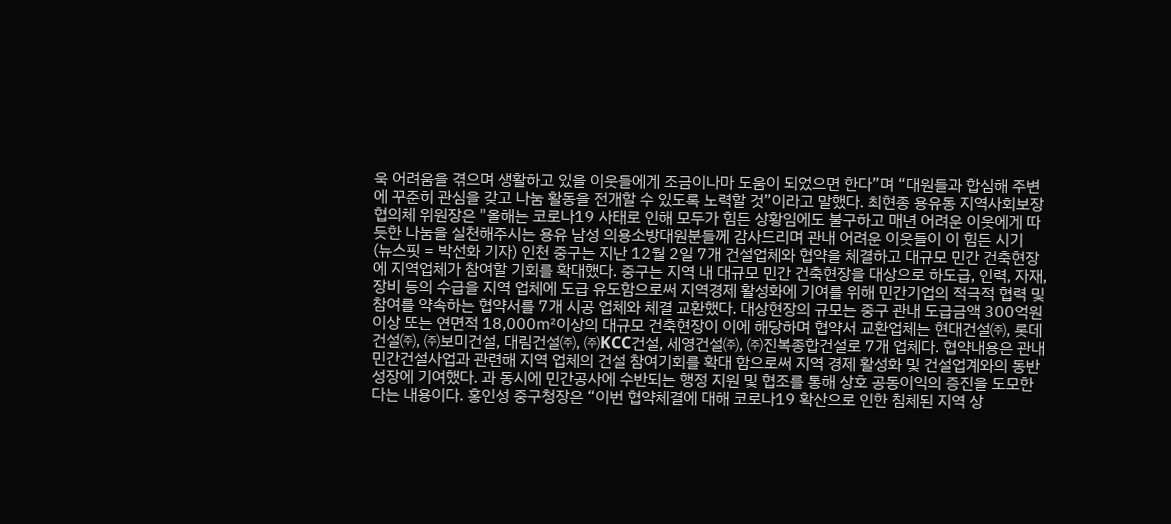욱 어려움을 겪으며 생활하고 있을 이웃들에게 조금이나마 도움이 되었으면 한다”며 “대원들과 합심해 주변에 꾸준히 관심을 갖고 나눔 활동을 전개할 수 있도록 노력할 것”이라고 말했다. 최현종 용유동 지역사회보장협의체 위원장은 "올해는 코로나19 사태로 인해 모두가 힘든 상황임에도 불구하고 매년 어려운 이웃에게 따듯한 나눔을 실천해주시는 용유 남성 의용소방대원분들께 감사드리며 관내 어려운 이웃들이 이 힘든 시기
(뉴스핏 = 박선화 기자) 인천 중구는 지난 12월 2일 7개 건설업체와 협약을 체결하고 대규모 민간 건축현장에 지역업체가 참여할 기회를 확대했다. 중구는 지역 내 대규모 민간 건축현장을 대상으로 하도급, 인력, 자재, 장비 등의 수급을 지역 업체에 도급 유도함으로써 지역경제 활성화에 기여를 위해 민간기업의 적극적 협력 및 참여를 약속하는 협약서를 7개 시공 업체와 체결 교환했다. 대상현장의 규모는 중구 관내 도급금액 300억원 이상 또는 연면적 18,000㎡이상의 대규모 건축현장이 이에 해당하며 협약서 교환업체는 현대건설㈜, 롯데건설㈜, ㈜보미건설, 대림건설㈜, ㈜KCC건설, 세영건설㈜, ㈜진복종합건설로 7개 업체다. 협약내용은 관내 민간건설사업과 관련해 지역 업체의 건설 참여기회를 확대 함으로써 지역 경제 활성화 및 건설업계와의 동반성장에 기여했다. 과 동시에 민간공사에 수반되는 행정 지원 및 협조를 통해 상호 공동이익의 증진을 도모한다는 내용이다. 홍인성 중구청장은 “이번 협약체결에 대해 코로나19 확산으로 인한 침체된 지역 상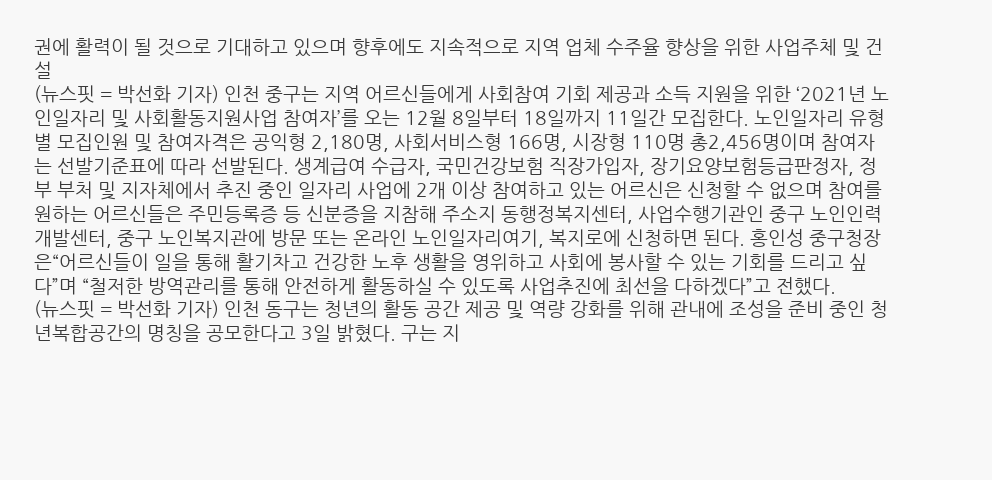권에 활력이 될 것으로 기대하고 있으며 향후에도 지속적으로 지역 업체 수주율 향상을 위한 사업주체 및 건설
(뉴스핏 = 박선화 기자) 인천 중구는 지역 어르신들에게 사회참여 기회 제공과 소득 지원을 위한 ‘2021년 노인일자리 및 사회활동지원사업 참여자’를 오는 12월 8일부터 18일까지 11일간 모집한다. 노인일자리 유형별 모집인원 및 참여자격은 공익형 2,180명, 사회서비스형 166명, 시장형 110명 총2,456명이며 참여자는 선발기준표에 따라 선발된다. 생계급여 수급자, 국민건강보험 직장가입자, 장기요양보험등급판정자, 정부 부처 및 지자체에서 추진 중인 일자리 사업에 2개 이상 참여하고 있는 어르신은 신청할 수 없으며 참여를 원하는 어르신들은 주민등록증 등 신분증을 지참해 주소지 동행정복지센터, 사업수행기관인 중구 노인인력개발센터, 중구 노인복지관에 방문 또는 온라인 노인일자리여기, 복지로에 신청하면 된다. 홍인성 중구청장은“어르신들이 일을 통해 활기차고 건강한 노후 생활을 영위하고 사회에 봉사할 수 있는 기회를 드리고 싶다”며 “철저한 방역관리를 통해 안전하게 활동하실 수 있도록 사업추진에 최선을 다하겠다”고 전했다.
(뉴스핏 = 박선화 기자) 인천 동구는 청년의 활동 공간 제공 및 역량 강화를 위해 관내에 조성을 준비 중인 청년복합공간의 명칭을 공모한다고 3일 밝혔다. 구는 지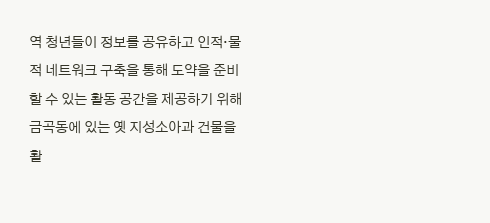역 청년들이 정보를 공유하고 인적·물적 네트워크 구축을 통해 도약을 준비할 수 있는 활동 공간을 제공하기 위해 금곡동에 있는 옛 지성소아과 건물을 활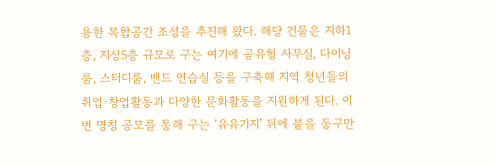용한 복합공간 조성을 추진해 왔다. 해당 건물은 지하1층, 지상5층 규모로 구는 여기에 공유형 사무실, 다이닝룸, 스터디룸, 밴드 연습실 등을 구축해 지역 청년들의 취업·창업활동과 다양한 문화활동을 지원하게 된다. 이번 명칭 공모를 통해 구는 ‘유유기지’ 뒤에 붙을 동구만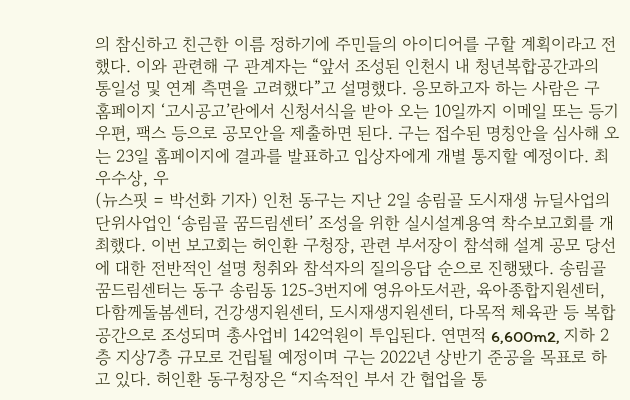의 참신하고 친근한 이름 정하기에 주민들의 아이디어를 구할 계획이라고 전했다. 이와 관련해 구 관계자는 “앞서 조성된 인천시 내 청년복합공간과의 통일성 및 연계 측면을 고려했다”고 설명했다. 응모하고자 하는 사람은 구 홈페이지 ‘고시공고’란에서 신청서식을 받아 오는 10일까지 이메일 또는 등기우편, 팩스 등으로 공모안을 제출하면 된다. 구는 접수된 명칭안을 심사해 오는 23일 홈페이지에 결과를 발표하고 입상자에게 개별 통지할 예정이다. 최우수상, 우
(뉴스핏 = 박선화 기자) 인천 동구는 지난 2일 송림골 도시재생 뉴딜사업의 단위사업인 ‘송림골 꿈드림센터’ 조성을 위한 실시설계용역 착수보고회를 개최했다. 이번 보고회는 허인환 구청장, 관련 부서장이 참석해 설계 공모 당선에 대한 전반적인 설명 청취와 참석자의 질의응답 순으로 진행됐다. 송림골 꿈드림센터는 동구 송림동 125-3번지에 영유아도서관, 육아종합지원센터, 다함께돌봄센터, 건강생지원센터, 도시재생지원센터, 다목적 체육관 등 복합 공간으로 조성되며 총사업비 142억원이 투입된다. 연면적 6,600m2, 지하 2층 지상7층 규모로 건립될 예정이며 구는 2022년 상반기 준공을 목표로 하고 있다. 허인환 동구청장은 “지속적인 부서 간 협업을 통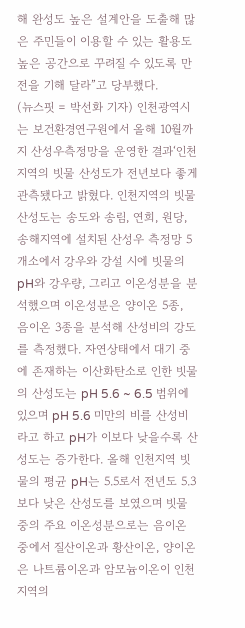해 완성도 높은 설계안을 도출해 많은 주민들이 이용할 수 있는 활용도 높은 공간으로 꾸려질 수 있도록 만전을 기해 달라”고 당부했다.
(뉴스핏 = 박선화 기자) 인천광역시는 보건환경연구원에서 올해 10월까지 산성우측정망을 운영한 결과‘인천지역의 빗물 산성도가 전년보다 좋게 관측됐다고 밝혔다. 인천지역의 빗물 산성도는 송도와 송림, 연희, 원당, 송해지역에 설치된 산성우 측정망 5개소에서 강우와 강설 시에 빗물의 pH와 강우량, 그리고 이온성분을 분석했으며 이온성분은 양이온 5종, 음이온 3종을 분석해 산성비의 강도를 측정했다. 자연상태에서 대기 중에 존재하는 이산화탄소로 인한 빗물의 산성도는 pH 5.6 ~ 6.5 범위에 있으며 pH 5.6 미만의 비를 산성비라고 하고 pH가 이보다 낮을수록 산성도는 증가한다. 올해 인천지역 빗물의 평균 pH는 5.5로서 전년도 5.3 보다 낮은 산성도를 보였으며 빗물 중의 주요 이온성분으로는 음이온 중에서 질산이온과 황산이온, 양이온은 나트륨이온과 암모늄이온이 인천지역의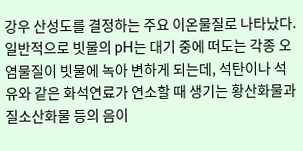강우 산성도를 결정하는 주요 이온물질로 나타났다. 일반적으로 빗물의 pH는 대기 중에 떠도는 각종 오염물질이 빗물에 녹아 변하게 되는데, 석탄이나 석유와 같은 화석연료가 연소할 때 생기는 황산화물과 질소산화물 등의 음이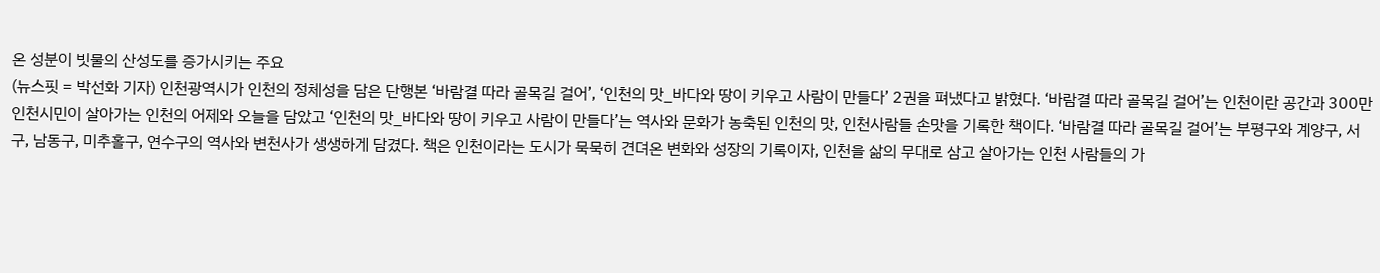온 성분이 빗물의 산성도를 증가시키는 주요
(뉴스핏 = 박선화 기자) 인천광역시가 인천의 정체성을 담은 단행본 ‘바람결 따라 골목길 걸어’, ‘인천의 맛_바다와 땅이 키우고 사람이 만들다’ 2권을 펴냈다고 밝혔다. ‘바람결 따라 골목길 걸어’는 인천이란 공간과 300만 인천시민이 살아가는 인천의 어제와 오늘을 담았고 ‘인천의 맛_바다와 땅이 키우고 사람이 만들다’는 역사와 문화가 농축된 인천의 맛, 인천사람들 손맛을 기록한 책이다. ‘바람결 따라 골목길 걸어’는 부평구와 계양구, 서구, 남동구, 미추홀구, 연수구의 역사와 변천사가 생생하게 담겼다. 책은 인천이라는 도시가 묵묵히 견뎌온 변화와 성장의 기록이자, 인천을 삶의 무대로 삼고 살아가는 인천 사람들의 가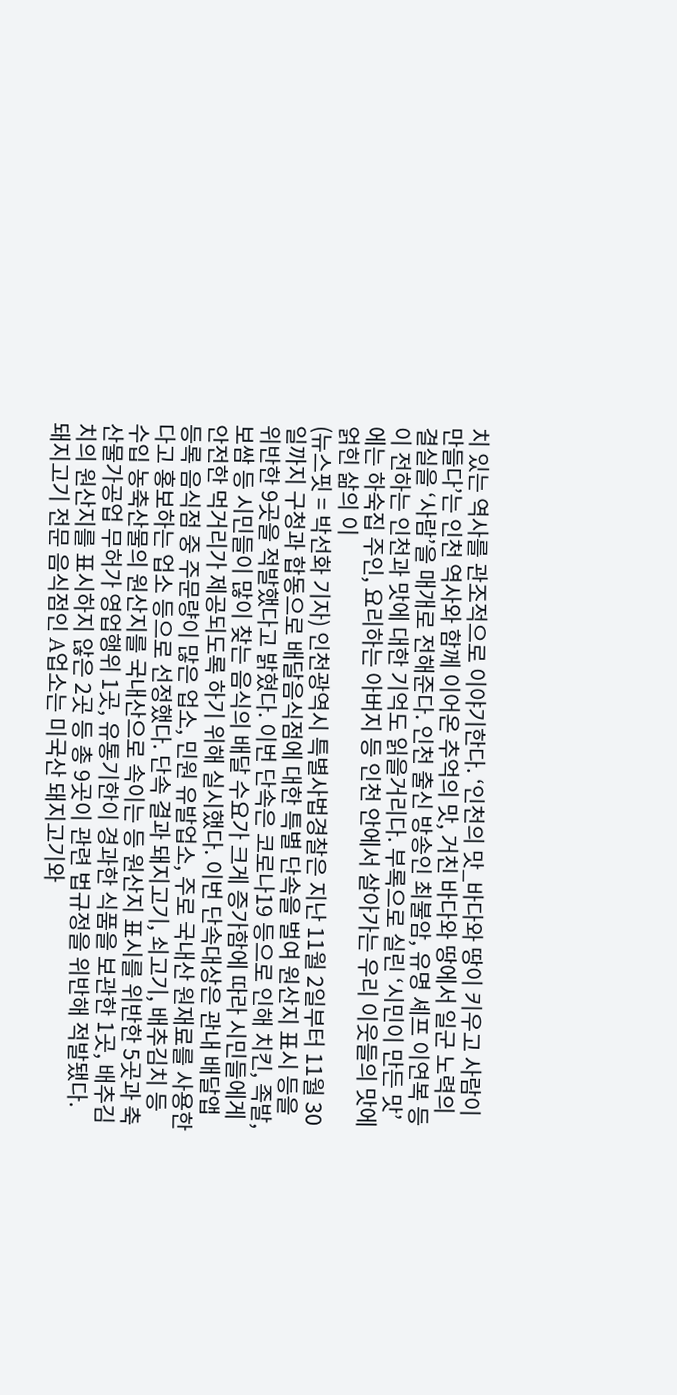치 있는 역사를 관조적으로 이야기한다. ‘인천의 맛_바다와 땅이 키우고 사람이 만들다’는 인천 역사와 함께 이어온 추억의 맛, 거친 바다와 땅에서 일군 노력의 결실을 ‘사람’을 매개로 전해준다. 인천 출신 방송인 최불암, 유명 셰프 이연복 등이 전하는 인천과 맛에 대한 기억도 읽을거리다. 부록으로 실린 ‘시민이 만든 맛’에는 하숙집 주인, 요리하는 아버지 등 인천 안에서 살아가는 우리 이웃들의 맛에 얽힌 삶의 이
(뉴스핏 = 박선화 기자) 인천광역시 특별사법경찰은 지난 11월 2일부터 11월 30일까지 구청과 합동으로 배달음식점에 대한 특별 단속을 벌여 원산지 표시 등을 위반한 9곳을 적발했다고 밝혔다. 이번 단속은 코로나19 등으로 인해 치킨, 족발, 보쌈 등 시민들이 많이 찾는 음식의 배달 수요가 크게 증가함에 따라 시민들에게 안전한 먹거리가 제공되도록 하기 위해 실시했다. 이번 단속대상은 관내 배달앱 등록 음식점 중 주문량이 많은 업소, 민원 유발업소, 주로 국내산 원재료를 사용한다고 홍보하는 업소 등으로 선정했다. 단속 결과 돼지고기, 쇠고기, 배추김치 등 수입 농축산물의 원산지를 국내산으로 속이는 등 원산지 표시를 위반한 5곳과 축산물가공업 무허가 영업행위 1곳, 유통기한이 경과한 식품을 보관한 1곳, 배추김치의 원산지를 표시하지 않은 2곳 등 총 9곳이 관련 법규정을 위반해 적발됐다. 돼지고기 전문 음식점인 A업소는 미국산 돼지고기와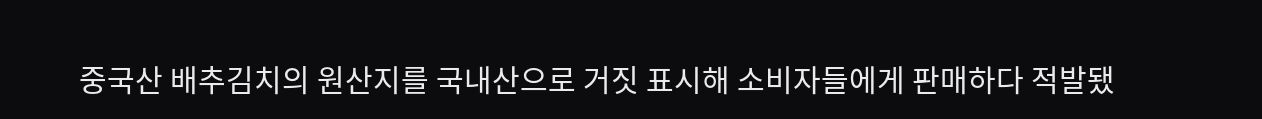중국산 배추김치의 원산지를 국내산으로 거짓 표시해 소비자들에게 판매하다 적발됐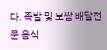다. 족발 및 보쌈 배달전문 음식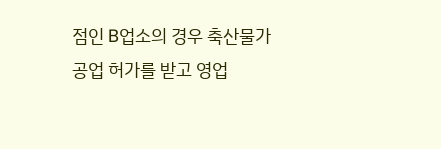점인 B업소의 경우 축산물가공업 허가를 받고 영업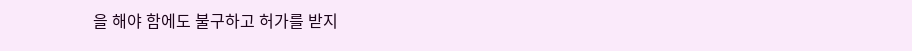을 해야 함에도 불구하고 허가를 받지